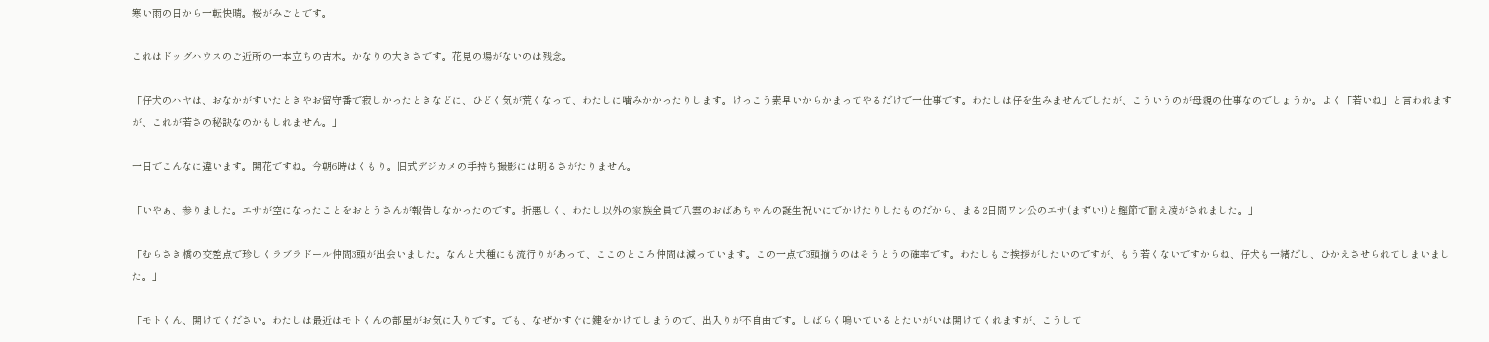寒い雨の日から一転快晴。桜がみごとです。

これはドッグハウスのご近所の一本立ちの古木。かなりの大きさです。花見の場がないのは残念。

「仔犬のハヤは、おなかがすいたときやお留守番で寂しかったときなどに、ひどく気が荒くなって、わたしに噛みかかったりします。けっこう素早いからかまってやるだけで一仕事です。わたしは仔を生みませんでしたが、こういうのが母親の仕事なのでしょうか。よく「若いね」と言われますが、これが若さの秘訣なのかもしれません。」

一日でこんなに違います。開花ですね。今朝6時はくもり。旧式デジカメの手持ち撮影には明るさがたりません。

「いやぁ、参りました。エサが空になったことをおとうさんが報告しなかったのです。折悪しく、わたし以外の家族全員で八雲のおばあちゃんの誕生祝いにでかけたりしたものだから、まる2日間ワン公のエサ(まずい!)と鰹節で耐え凌がされました。」

「むらさき橋の交差点で珍しくラブラドール仲間3頭が出会いました。なんと犬種にも流行りがあって、ここのところ仲間は減っています。この一点で3頭揃うのはそうとうの確率です。わたしもご挨拶がしたいのですが、もう若くないですからね、仔犬も一緒だし、ひかえさせられてしまいました。」

「モトくん、開けてください。わたしは最近はモトくんの部屋がお気に入りです。でも、なぜかすぐに鍵をかけてしまうので、出入りが不自由です。しばらく鳴いているとたいがいは開けてくれますが、こうして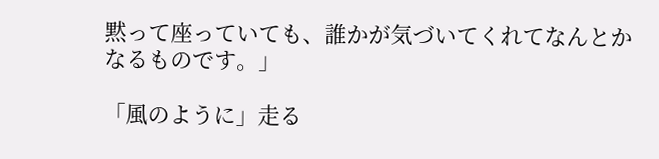黙って座っていても、誰かが気づいてくれてなんとかなるものです。」

「風のように」走る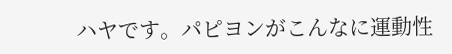ハヤです。パピヨンがこんなに運動性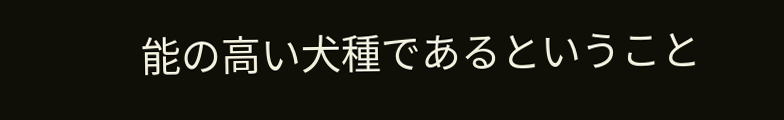能の高い犬種であるということ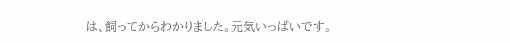は、飼ってからわかりました。元気いっぱいです。